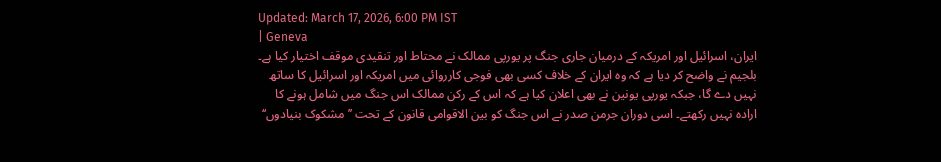Updated: March 17, 2026, 6:00 PM IST
| Geneva
ایران، اسرائیل اور امریکہ کے درمیان جاری جنگ پر یورپی ممالک نے محتاط اور تنقیدی موقف اختیار کیا ہے۔ بلجیم نے واضح کر دیا ہے کہ وہ ایران کے خلاف کسی بھی فوجی کارروائی میں امریکہ اور اسرائیل کا ساتھ نہیں دے گا، جبکہ یورپی یونین نے بھی اعلان کیا ہے کہ اس کے رکن ممالک اس جنگ میں شامل ہونے کا ارادہ نہیں رکھتے۔ اسی دوران جرمن صدر نے اس جنگ کو بین الاقوامی قانون کے تحت ’’مشکوک بنیادوں‘‘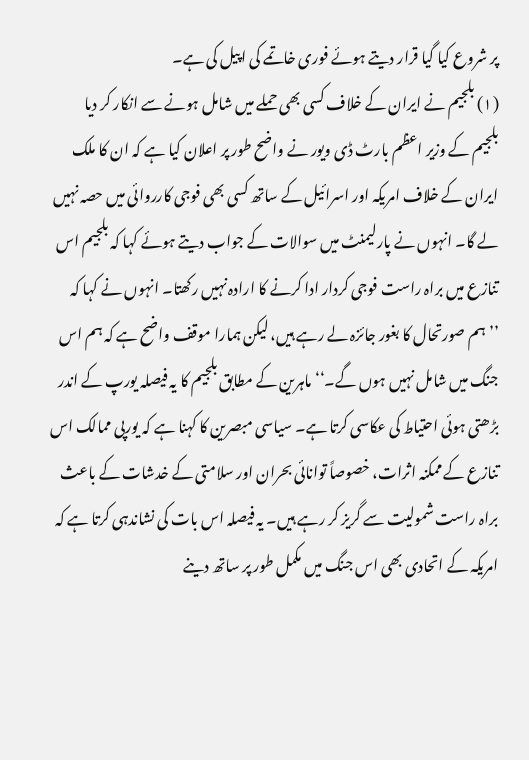پر شروع کیا گیا قرار دیتے ہوئے فوری خاتمے کی اپیل کی ہے۔
(۱) بلجیم نے ایران کے خلاف کسی بھی حملے میں شامل ہونے سے انکار کر دیا
بلجیم کے وزیر اعظم بارٹ ڈی ویور نے واضح طور پر اعلان کیا ہے کہ ان کا ملک ایران کے خلاف امریکہ اور اسرائیل کے ساتھ کسی بھی فوجی کارروائی میں حصہ نہیں لے گا۔ انہوں نے پارلیمنٹ میں سوالات کے جواب دیتے ہوئے کہا کہ بلجیم اس تنازع میں براہ راست فوجی کردار ادا کرنے کا ارادہ نہیں رکھتا۔ انہوں نے کہا کہ ’’ہم صورتحال کا بغور جائزہ لے رہے ہیں، لیکن ہمارا موقف واضح ہے کہ ہم اس جنگ میں شامل نہیں ہوں گے۔‘‘ ماہرین کے مطابق بلجیم کا یہ فیصلہ یورپ کے اندر بڑھتی ہوئی احتیاط کی عکاسی کرتا ہے۔ سیاسی مبصرین کا کہنا ہے کہ یورپی ممالک اس تنازع کے ممکنہ اثرات، خصوصاً توانائی بحران اور سلامتی کے خدشات کے باعث براہ راست شمولیت سے گریز کر رہے ہیں۔ یہ فیصلہ اس بات کی نشاندہی کرتا ہے کہ امریکہ کے اتحادی بھی اس جنگ میں مکمل طور پر ساتھ دینے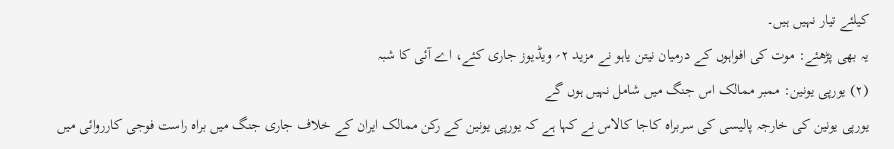کیلئے تیار نہیں ہیں۔
یہ بھی پڑھئے: موت کی افواہوں کے درمیان نیتن یاہو نے مزید ۲؍ ویڈیوز جاری کئے، اے آئی کا شبہ
(۲) یورپی یونین: ممبر ممالک اس جنگ میں شامل نہیں ہوں گے
یورپی یونین کی خارجہ پالیسی کی سربراہ کاجا کالاس نے کہا ہے کہ یورپی یونین کے رکن ممالک ایران کے خلاف جاری جنگ میں براہ راست فوجی کارروائی میں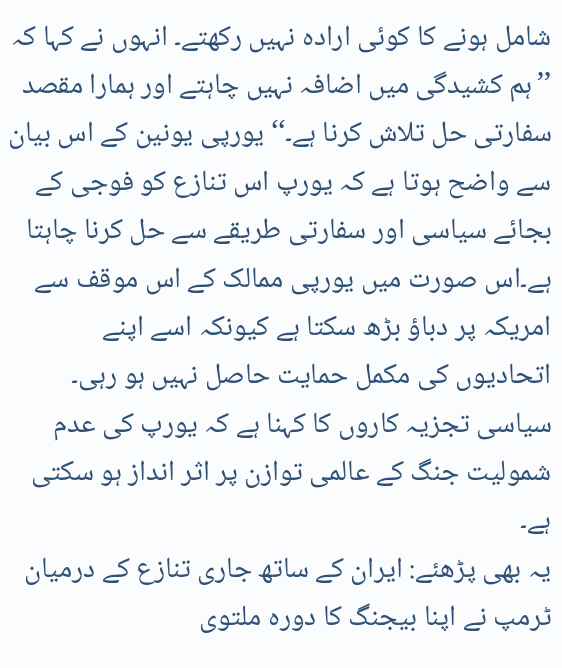شامل ہونے کا کوئی ارادہ نہیں رکھتے۔ انہوں نے کہا کہ ’’ہم کشیدگی میں اضافہ نہیں چاہتے اور ہمارا مقصد سفارتی حل تلاش کرنا ہے۔‘‘ یورپی یونین کے اس بیان سے واضح ہوتا ہے کہ یورپ اس تنازع کو فوجی کے بجائے سیاسی اور سفارتی طریقے سے حل کرنا چاہتا ہے۔اس صورت میں یورپی ممالک کے اس موقف سے امریکہ پر دباؤ بڑھ سکتا ہے کیونکہ اسے اپنے اتحادیوں کی مکمل حمایت حاصل نہیں ہو رہی۔ سیاسی تجزیہ کاروں کا کہنا ہے کہ یورپ کی عدم شمولیت جنگ کے عالمی توازن پر اثر انداز ہو سکتی ہے۔
یہ بھی پڑھئے: ایران کے ساتھ جاری تنازع کے درمیان ٹرمپ نے اپنا بیجنگ کا دورہ ملتوی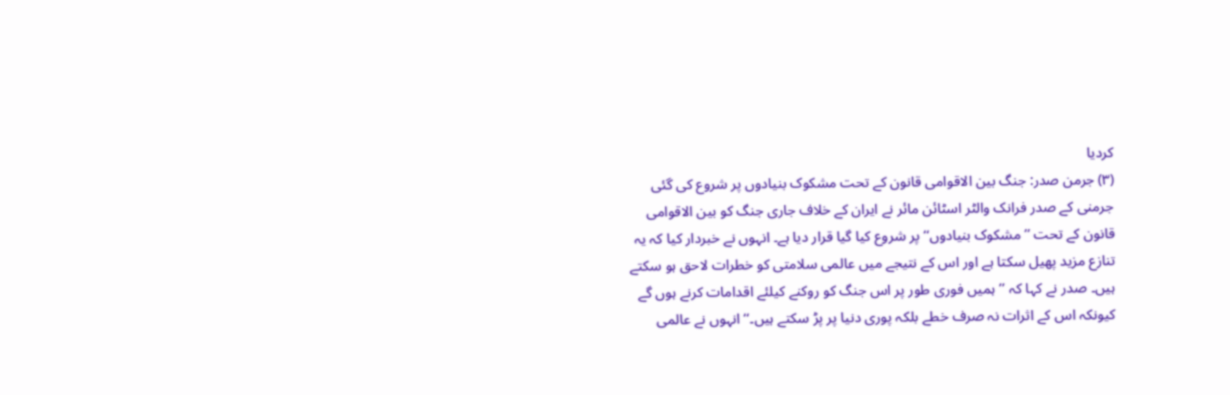کردیا
(۳) جرمن صدر: جنگ بین الاقوامی قانون کے تحت مشکوک بنیادوں پر شروع کی گئی
جرمنی کے صدر فرانک والٹر اسٹائن مائر نے ایران کے خلاف جاری جنگ کو بین الاقوامی قانون کے تحت ’’مشکوک بنیادوں‘‘ پر شروع کیا گیا قرار دیا ہے۔ انہوں نے خبردار کیا کہ یہ تنازع مزید پھیل سکتا ہے اور اس کے نتیجے میں عالمی سلامتی کو خطرات لاحق ہو سکتے ہیں۔ صدر نے کہا کہ ’’ہمیں فوری طور پر اس جنگ کو روکنے کیلئے اقدامات کرنے ہوں گے کیونکہ اس کے اثرات نہ صرف خطے بلکہ پوری دنیا پر پڑ سکتے ہیں۔‘‘ انہوں نے عالمی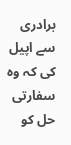برادری سے اپیل کی کہ وہ سفارتی حل کو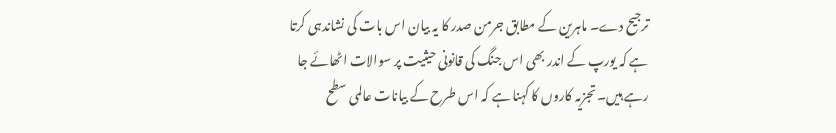ترجیح دے۔ ماہرین کے مطابق جرمن صدر کا یہ بیان اس بات کی نشاندہی کرتا ہے کہ یورپ کے اندر بھی اس جنگ کی قانونی حیثیت پر سوالات اٹھائے جا رہے ہیں۔ تجزیہ کاروں کا کہنا ہے کہ اس طرح کے بیانات عالمی سطح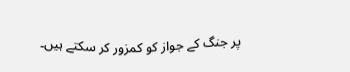پر جنگ کے جواز کو کمزور کر سکتے ہیں۔